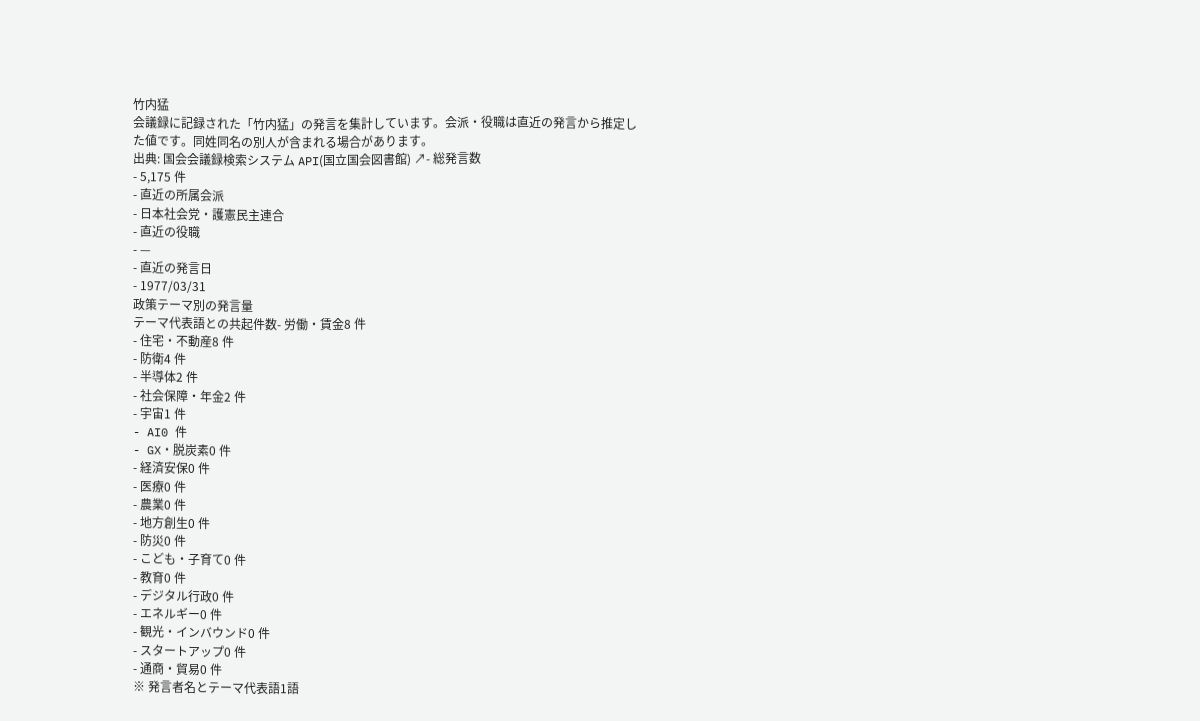竹内猛
会議録に記録された「竹内猛」の発言を集計しています。会派・役職は直近の発言から推定した値です。同姓同名の別人が含まれる場合があります。
出典: 国会会議録検索システム API(国立国会図書館) ↗- 総発言数
- 5,175 件
- 直近の所属会派
- 日本社会党・護憲民主連合
- 直近の役職
- —
- 直近の発言日
- 1977/03/31
政策テーマ別の発言量
テーマ代表語との共起件数- 労働・賃金8 件
- 住宅・不動産8 件
- 防衛4 件
- 半導体2 件
- 社会保障・年金2 件
- 宇宙1 件
- AI0 件
- GX・脱炭素0 件
- 経済安保0 件
- 医療0 件
- 農業0 件
- 地方創生0 件
- 防災0 件
- こども・子育て0 件
- 教育0 件
- デジタル行政0 件
- エネルギー0 件
- 観光・インバウンド0 件
- スタートアップ0 件
- 通商・貿易0 件
※ 発言者名とテーマ代表語1語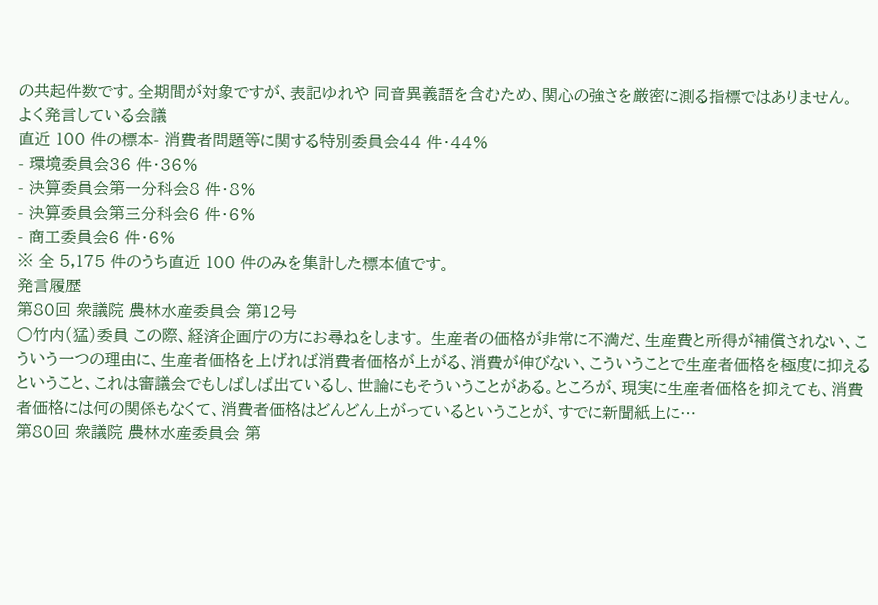の共起件数です。全期間が対象ですが、表記ゆれや 同音異義語を含むため、関心の強さを厳密に測る指標ではありません。
よく発言している会議
直近 100 件の標本- 消費者問題等に関する特別委員会44 件・44%
- 環境委員会36 件・36%
- 決算委員会第一分科会8 件・8%
- 決算委員会第三分科会6 件・6%
- 商工委員会6 件・6%
※ 全 5,175 件のうち直近 100 件のみを集計した標本値です。
発言履歴
第80回 衆議院 農林水産委員会 第12号
○竹内(猛)委員 この際、経済企画庁の方にお尋ねをします。 生産者の価格が非常に不満だ、生産費と所得が補償されない、こういう一つの理由に、生産者価格を上げれば消費者価格が上がる、消費が伸びない、こういうことで生産者価格を極度に抑えるということ、これは審議会でもしばしば出ているし、世論にもそういうことがある。ところが、現実に生産者価格を抑えても、消費者価格には何の関係もなくて、消費者価格はどんどん上がっているということが、すでに新聞紙上に…
第80回 衆議院 農林水産委員会 第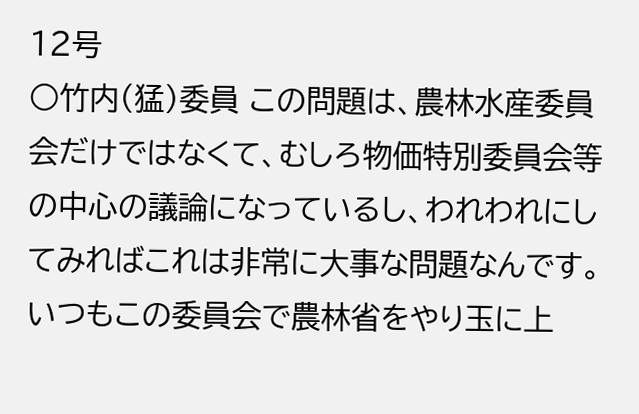12号
○竹内(猛)委員 この問題は、農林水産委員会だけではなくて、むしろ物価特別委員会等の中心の議論になっているし、われわれにしてみればこれは非常に大事な問題なんです。いつもこの委員会で農林省をやり玉に上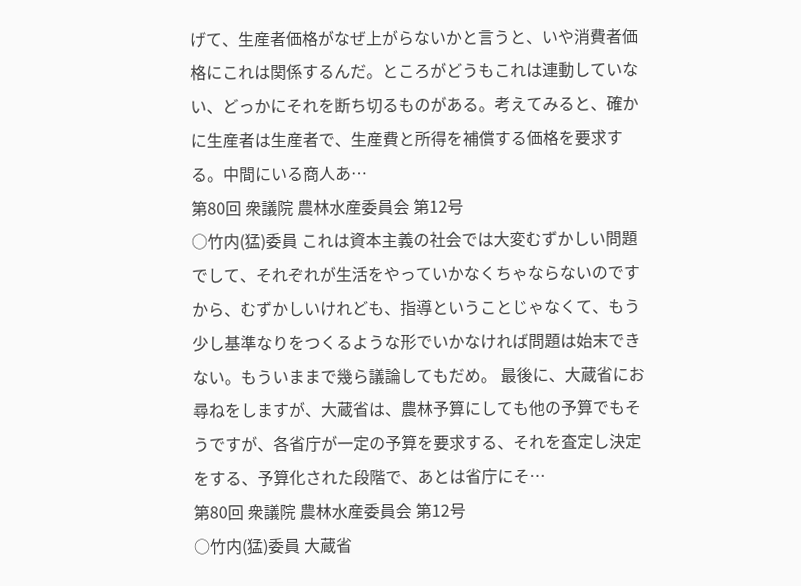げて、生産者価格がなぜ上がらないかと言うと、いや消費者価格にこれは関係するんだ。ところがどうもこれは連動していない、どっかにそれを断ち切るものがある。考えてみると、確かに生産者は生産者で、生産費と所得を補償する価格を要求する。中間にいる商人あ…
第80回 衆議院 農林水産委員会 第12号
○竹内(猛)委員 これは資本主義の社会では大変むずかしい問題でして、それぞれが生活をやっていかなくちゃならないのですから、むずかしいけれども、指導ということじゃなくて、もう少し基準なりをつくるような形でいかなければ問題は始末できない。もういままで幾ら議論してもだめ。 最後に、大蔵省にお尋ねをしますが、大蔵省は、農林予算にしても他の予算でもそうですが、各省庁が一定の予算を要求する、それを査定し決定をする、予算化された段階で、あとは省庁にそ…
第80回 衆議院 農林水産委員会 第12号
○竹内(猛)委員 大蔵省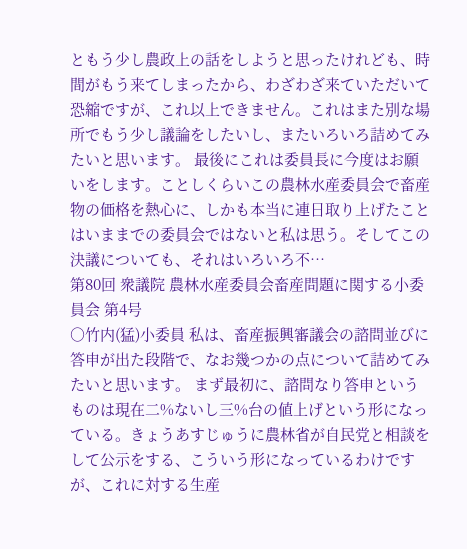ともう少し農政上の話をしようと思ったけれども、時間がもう来てしまったから、わざわざ来ていただいて恐縮ですが、これ以上できません。これはまた別な場所でもう少し議論をしたいし、またいろいろ詰めてみたいと思います。 最後にこれは委員長に今度はお願いをします。ことしくらいこの農林水産委員会で畜産物の価格を熱心に、しかも本当に連日取り上げたことはいままでの委員会ではないと私は思う。そしてこの決議についても、それはいろいろ不…
第80回 衆議院 農林水産委員会畜産問題に関する小委員会 第4号
○竹内(猛)小委員 私は、畜産振興審議会の諮問並びに答申が出た段階で、なお幾つかの点について詰めてみたいと思います。 まず最初に、諮問なり答申というものは現在二%ないし三%台の値上げという形になっている。きょうあすじゅうに農林省が自民党と相談をして公示をする、こういう形になっているわけですが、これに対する生産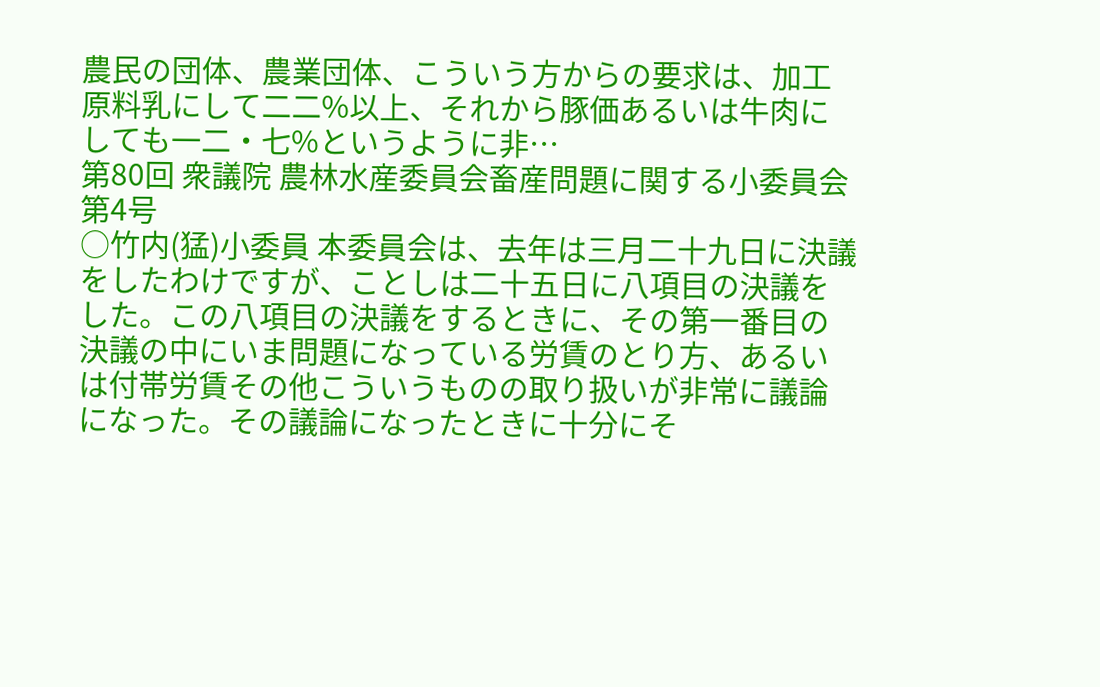農民の団体、農業団体、こういう方からの要求は、加工原料乳にして二二%以上、それから豚価あるいは牛肉にしても一二・七%というように非…
第80回 衆議院 農林水産委員会畜産問題に関する小委員会 第4号
○竹内(猛)小委員 本委員会は、去年は三月二十九日に決議をしたわけですが、ことしは二十五日に八項目の決議をした。この八項目の決議をするときに、その第一番目の決議の中にいま問題になっている労賃のとり方、あるいは付帯労賃その他こういうものの取り扱いが非常に議論になった。その議論になったときに十分にそ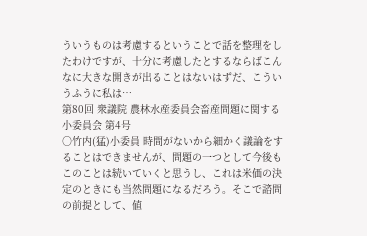ういうものは考慮するということで話を整理をしたわけですが、十分に考慮したとするならばこんなに大きな開きが出ることはないはずだ、こういうふうに私は…
第80回 衆議院 農林水産委員会畜産問題に関する小委員会 第4号
○竹内(猛)小委員 時間がないから細かく議論をすることはできませんが、問題の一つとして今後もこのことは続いていくと思うし、これは米価の決定のときにも当然問題になるだろう。そこで諮問の前提として、値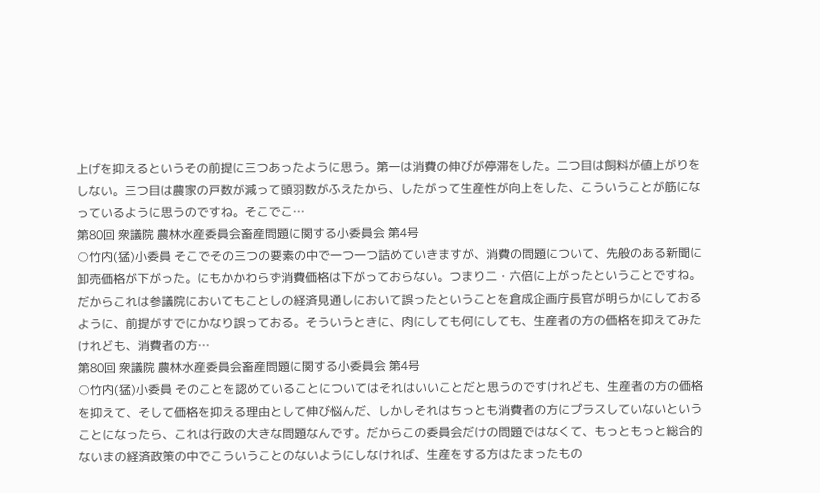上げを抑えるというその前提に三つあったように思う。第一は消費の伸びが停滞をした。二つ目は飼料が値上がりをしない。三つ目は農家の戸数が減って頭羽数がふえたから、したがって生産性が向上をした、こういうことが筋になっているように思うのですね。そこでこ…
第80回 衆議院 農林水産委員会畜産問題に関する小委員会 第4号
○竹内(猛)小委員 そこでその三つの要素の中で一つ一つ詰めていきますが、消費の問題について、先般のある新聞に卸売価格が下がった。にもかかわらず消費価格は下がっておらない。つまり二・六倍に上がったということですね。だからこれは参議院においてもことしの経済見通しにおいて誤ったということを倉成企画庁長官が明らかにしておるように、前提がすでにかなり誤っておる。そういうときに、肉にしても何にしても、生産者の方の価格を抑えてみたけれども、消費者の方…
第80回 衆議院 農林水産委員会畜産問題に関する小委員会 第4号
○竹内(猛)小委員 そのことを認めていることについてはそれはいいことだと思うのですけれども、生産者の方の価格を抑えて、そして価格を抑える理由として伸び悩んだ、しかしそれはちっとも消費者の方にプラスしていないということになったら、これは行政の大きな問題なんです。だからこの委員会だけの問題ではなくて、もっともっと総合的ないまの経済政策の中でこういうことのないようにしなければ、生産をする方はたまったもの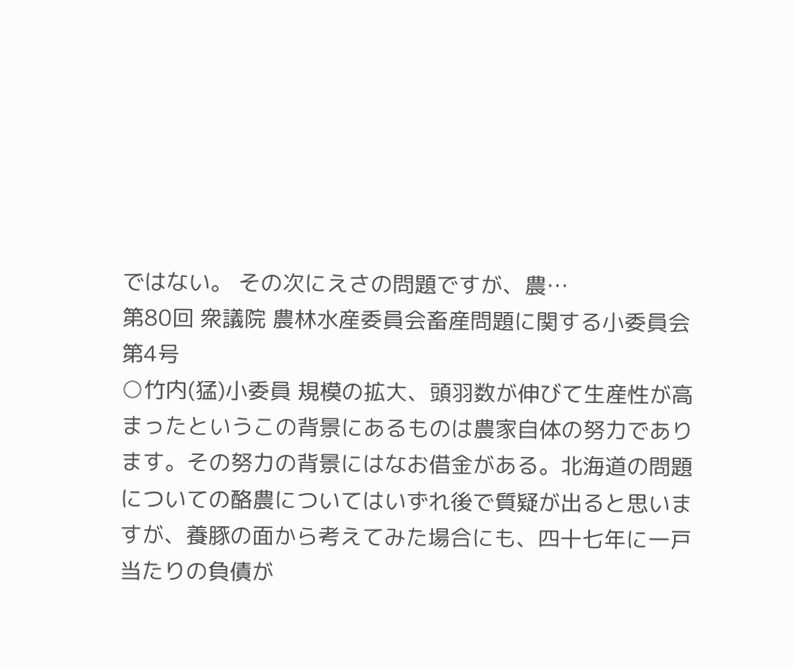ではない。 その次にえさの問題ですが、農…
第80回 衆議院 農林水産委員会畜産問題に関する小委員会 第4号
○竹内(猛)小委員 規模の拡大、頭羽数が伸びて生産性が高まったというこの背景にあるものは農家自体の努力であります。その努力の背景にはなお借金がある。北海道の問題についての酪農についてはいずれ後で質疑が出ると思いますが、養豚の面から考えてみた場合にも、四十七年に一戸当たりの負債が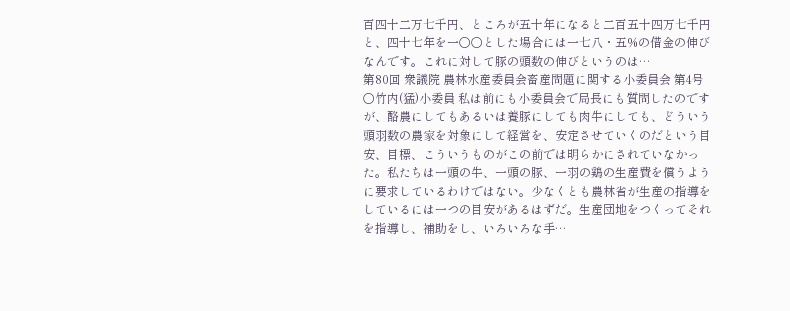百四十二万七千円、ところが五十年になると二百五十四万七千円と、四十七年を一〇〇とした場合には一七八・五%の借金の伸びなんです。これに対して豚の頭数の伸びというのは…
第80回 衆議院 農林水産委員会畜産問題に関する小委員会 第4号
○竹内(猛)小委員 私は前にも小委員会で局長にも質問したのですが、酪農にしてもあるいは養豚にしても肉牛にしても、どういう頭羽数の農家を対象にして経営を、安定させていくのだという目安、目標、こういうものがこの前では明らかにされていなかった。私たちは一頭の牛、一頭の豚、一羽の鶏の生産費を償うように要求しているわけではない。少なくとも農林省が生産の指導をしているには一つの目安があるはずだ。生産団地をつくってそれを指導し、補助をし、いろいろな手…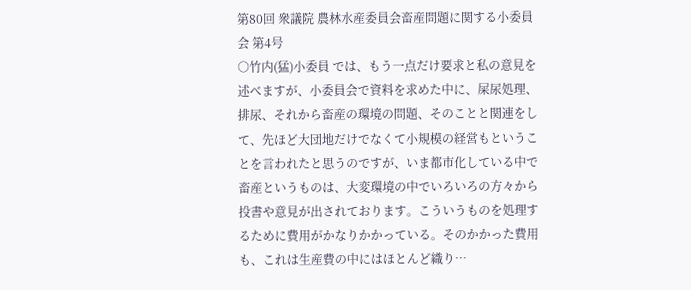第80回 衆議院 農林水産委員会畜産問題に関する小委員会 第4号
○竹内(猛)小委員 では、もう一点だけ要求と私の意見を述べますが、小委員会で資料を求めた中に、屎尿処理、排尿、それから畜産の環境の問題、そのことと関連をして、先ほど大団地だけでなくて小規模の経営もということを言われたと思うのですが、いま都市化している中で畜産というものは、大変環境の中でいろいろの方々から投書や意見が出されております。こういうものを処理するために費用がかなりかかっている。そのかかった費用も、これは生産費の中にはほとんど織り…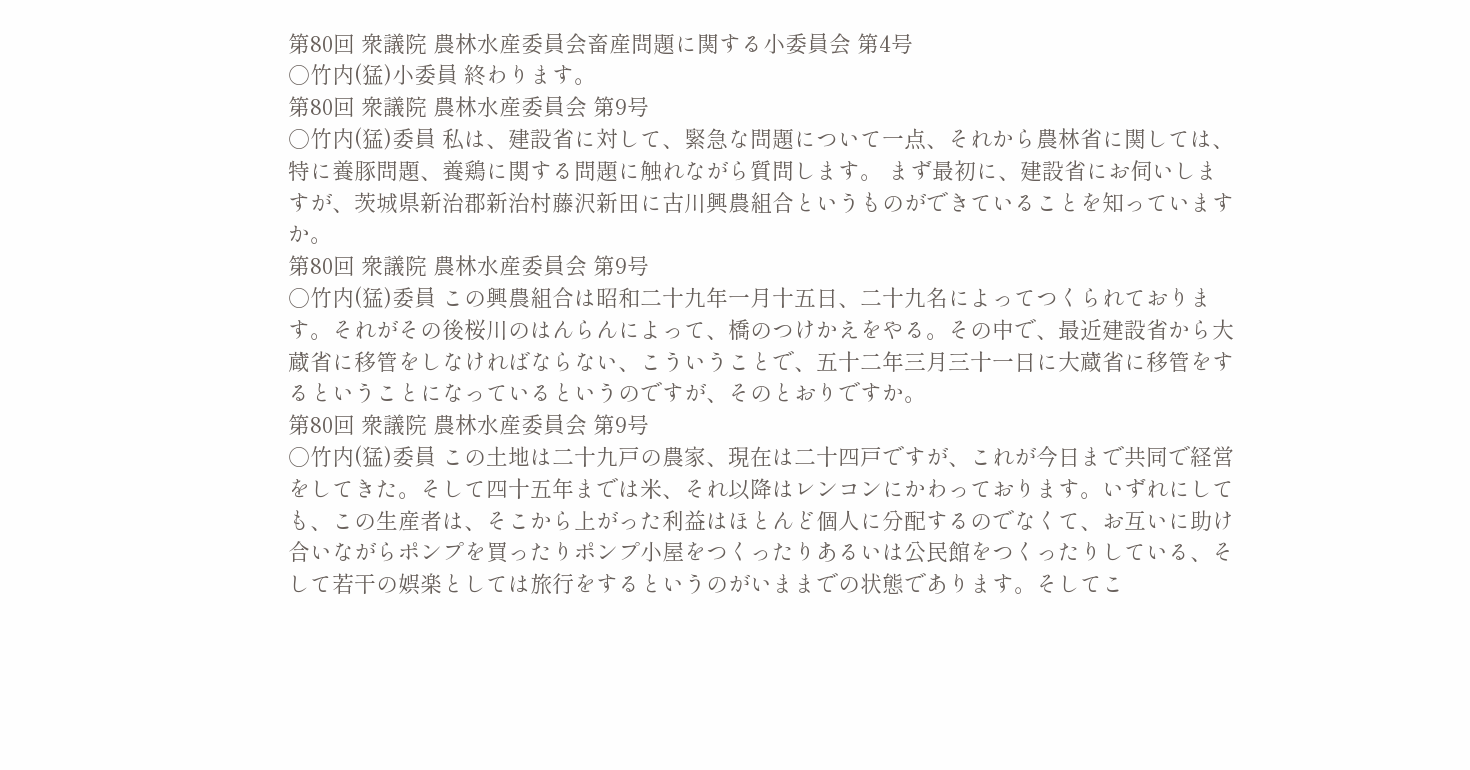第80回 衆議院 農林水産委員会畜産問題に関する小委員会 第4号
○竹内(猛)小委員 終わります。
第80回 衆議院 農林水産委員会 第9号
○竹内(猛)委員 私は、建設省に対して、緊急な問題について一点、それから農林省に関しては、特に養豚問題、養鶏に関する問題に触れながら質問します。 まず最初に、建設省にお伺いしますが、茨城県新治郡新治村藤沢新田に古川興農組合というものができていることを知っていますか。
第80回 衆議院 農林水産委員会 第9号
○竹内(猛)委員 この興農組合は昭和二十九年一月十五日、二十九名によってつくられております。それがその後桜川のはんらんによって、橋のつけかえをやる。その中で、最近建設省から大蔵省に移管をしなければならない、こういうことで、五十二年三月三十一日に大蔵省に移管をするということになっているというのですが、そのとおりですか。
第80回 衆議院 農林水産委員会 第9号
○竹内(猛)委員 この土地は二十九戸の農家、現在は二十四戸ですが、これが今日まで共同で経営をしてきた。そして四十五年までは米、それ以降はレンコンにかわっております。いずれにしても、この生産者は、そこから上がった利益はほとんど個人に分配するのでなくて、お互いに助け合いながらポンプを買ったりポンプ小屋をつくったりあるいは公民館をつくったりしている、そして若干の娯楽としては旅行をするというのがいままでの状態であります。そしてこ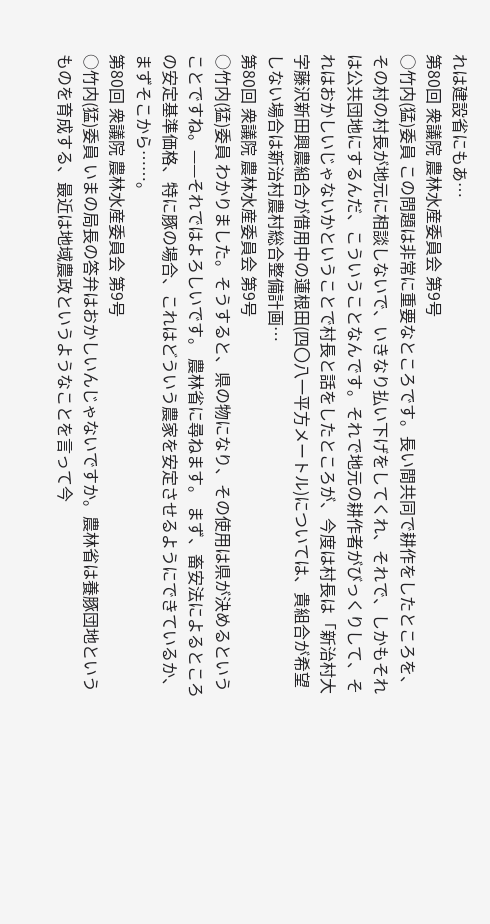れは建設省にもあ…
第80回 衆議院 農林水産委員会 第9号
○竹内(猛)委員 この問題は非常に重要なところです。長い間共同で耕作をしたところを、その村の村長が地元に相談しないで、いきなり払い下げをしてくれ、それで、しかもそれは公共団地にするんだ、こういうことなんです。それで地元の耕作者がびっくりして、それはおかしいじゃないかということで村長と話をしたところが、今度は村長は「新治村大字藤沢新田興農組合が借用中の蓮根田(四〇八一平方メートル)については、貴組合が希望しない場合は新治村農村総合整備計画…
第80回 衆議院 農林水産委員会 第9号
○竹内(猛)委員 わかりました。そうすると、県の物になり、その使用は県が決めるということですね。——それではよろしいです。 農林省に尋ねます。 まず、畜安法によるところの安定基準価格、特に豚の場合、これはどういう農家を安定させるようにできているか、まずそこから……。
第80回 衆議院 農林水産委員会 第9号
○竹内(猛)委員 いまの局長の答弁はおかしいんじゃないですか。農林省は養豚団地というものを育成する、最近は地域農政というようなことを言って今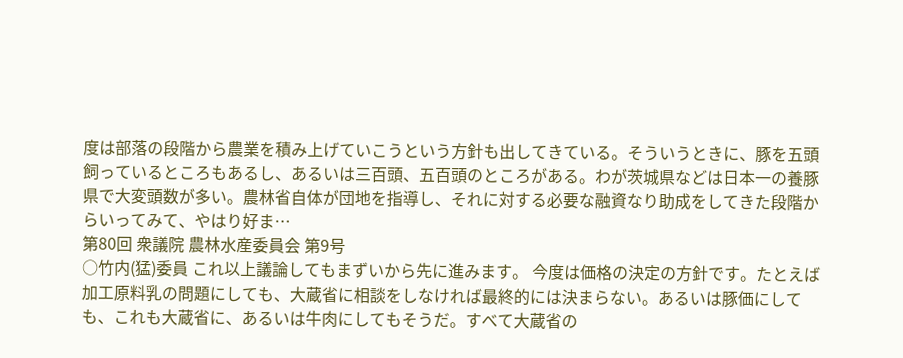度は部落の段階から農業を積み上げていこうという方針も出してきている。そういうときに、豚を五頭飼っているところもあるし、あるいは三百頭、五百頭のところがある。わが茨城県などは日本一の養豚県で大変頭数が多い。農林省自体が団地を指導し、それに対する必要な融資なり助成をしてきた段階からいってみて、やはり好ま…
第80回 衆議院 農林水産委員会 第9号
○竹内(猛)委員 これ以上議論してもまずいから先に進みます。 今度は価格の決定の方針です。たとえば加工原料乳の問題にしても、大蔵省に相談をしなければ最終的には決まらない。あるいは豚価にしても、これも大蔵省に、あるいは牛肉にしてもそうだ。すべて大蔵省の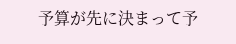予算が先に決まって予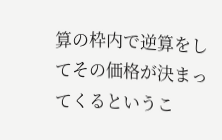算の枠内で逆算をしてその価格が決まってくるというこ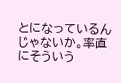とになっているんじゃないか。率直にそういう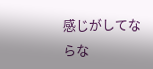感じがしてならな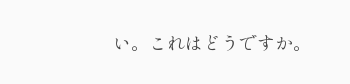い。これはどうですか。